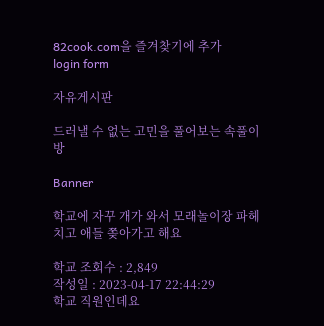82cook.com을 즐겨찾기에 추가
login form

자유게시판

드러낼 수 없는 고민을 풀어보는 속풀이방

Banner

학교에 자꾸 개가 와서 모래놀이장 파헤치고 애들 쫒아가고 해요

학교 조회수 : 2,849
작성일 : 2023-04-17 22:44:29
학교 직원인데요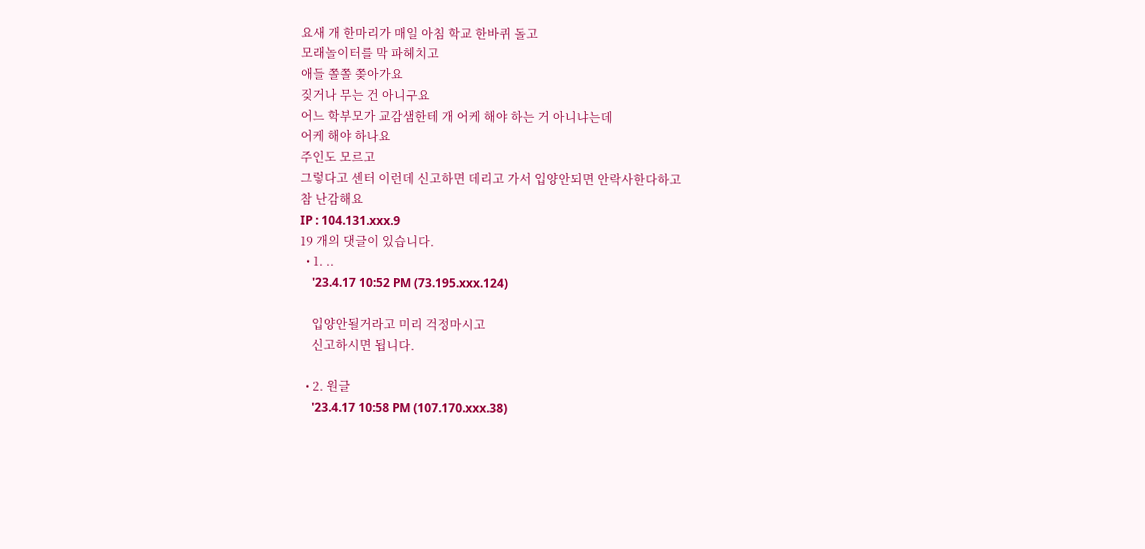요새 개 한마리가 매일 아침 학교 한바퀴 돌고
모래놀이터를 막 파헤치고
애들 쫄쫄 쫒아가요
짖거나 무는 건 아니구요
어느 학부모가 교감샘한테 개 어케 해야 하는 거 아니냐는데
어케 해야 하나요
주인도 모르고
그렇다고 센터 이런데 신고하면 데리고 가서 입양안되면 안락사한다하고
참 난감해요
IP : 104.131.xxx.9
19 개의 댓글이 있습니다.
  • 1. ..
    '23.4.17 10:52 PM (73.195.xxx.124)

    입양안될거라고 미리 걱정마시고
    신고하시면 됩니다.

  • 2. 원글
    '23.4.17 10:58 PM (107.170.xxx.38)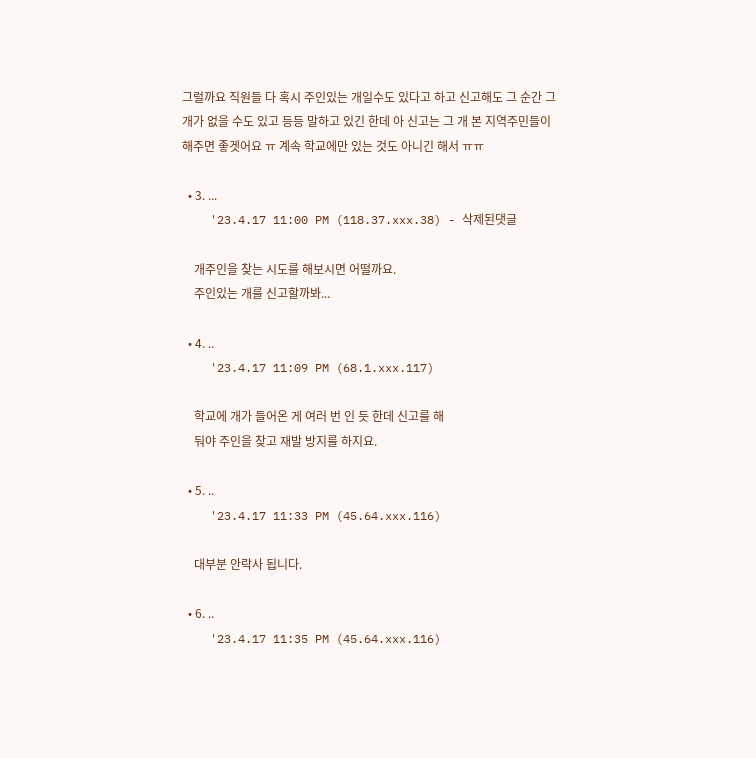그럴까요 직원들 다 혹시 주인있는 개일수도 있다고 하고 신고해도 그 순간 그 개가 없을 수도 있고 등등 말하고 있긴 한데 아 신고는 그 개 본 지역주민들이 해주면 좋겟어요 ㅠ 계속 학교에만 있는 것도 아니긴 해서 ㅠㅠ

  • 3. ...
    '23.4.17 11:00 PM (118.37.xxx.38) - 삭제된댓글

    개주인을 찾는 시도를 해보시면 어떨까요.
    주인있는 개를 신고할까봐...

  • 4. ..
    '23.4.17 11:09 PM (68.1.xxx.117)

    학교에 개가 들어온 게 여러 번 인 듯 한데 신고를 해
    둬야 주인을 찾고 재발 방지를 하지요.

  • 5. ..
    '23.4.17 11:33 PM (45.64.xxx.116)

    대부분 안락사 됩니다.

  • 6. ..
    '23.4.17 11:35 PM (45.64.xxx.116)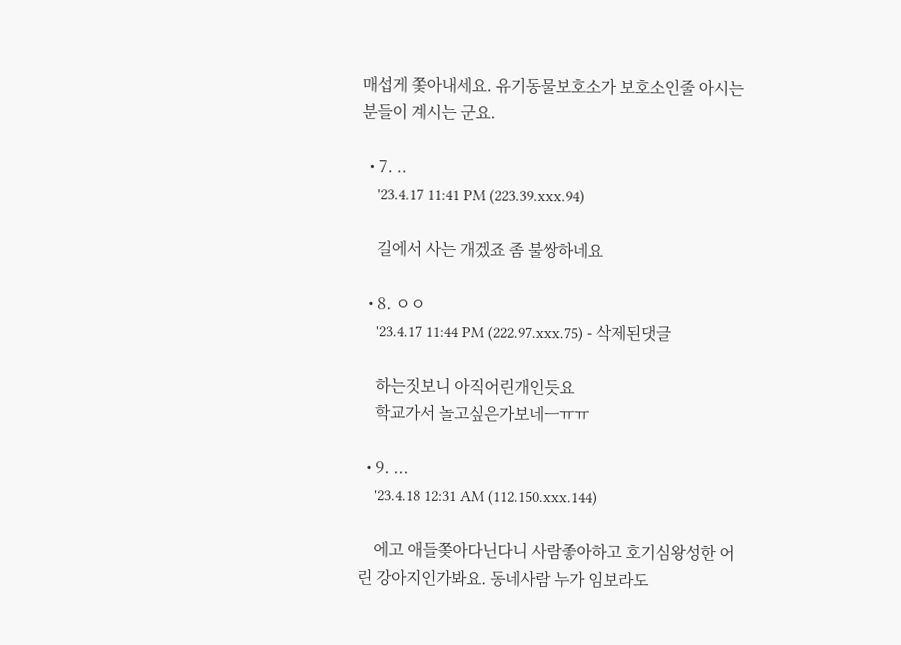매섭게 쫓아내세요. 유기동물보호소가 보호소인줄 아시는 분들이 계시는 군요.

  • 7. ..
    '23.4.17 11:41 PM (223.39.xxx.94)

    길에서 사는 개겠죠 좀 불쌍하네요

  • 8. ㅇㅇ
    '23.4.17 11:44 PM (222.97.xxx.75) - 삭제된댓글

    하는짓보니 아직어린개인듯요
    학교가서 놀고싶은가보네ㅡㅠㅠ

  • 9. ...
    '23.4.18 12:31 AM (112.150.xxx.144)

    에고 애들쫒아다닌다니 사람좋아하고 호기심왕성한 어린 강아지인가봐요. 동네사람 누가 임보라도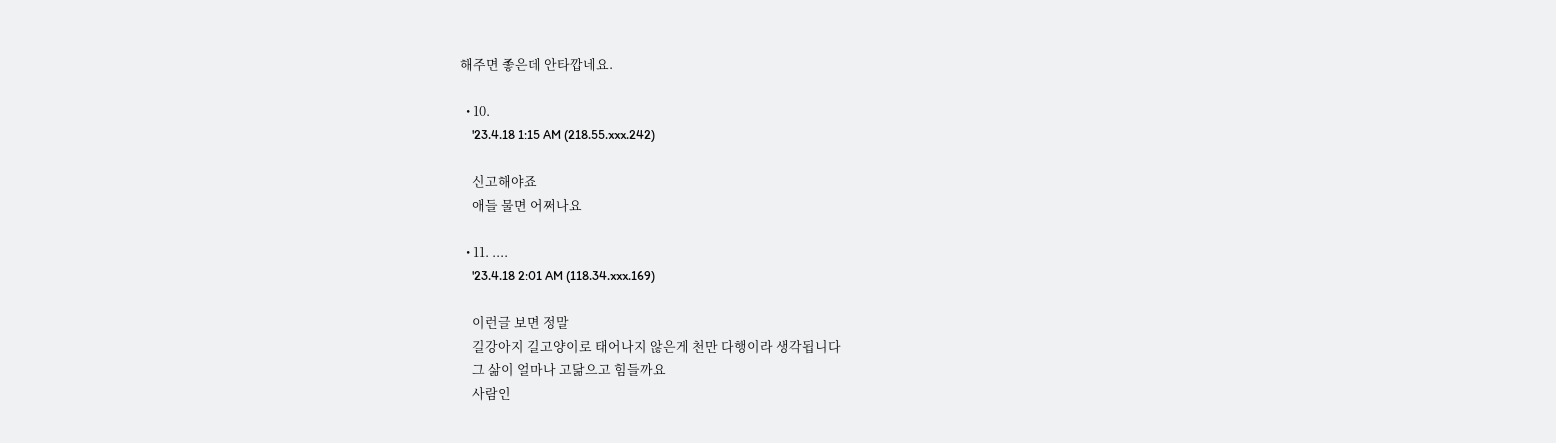해주면 좋은데 안타깝네요.

  • 10.
    '23.4.18 1:15 AM (218.55.xxx.242)

    신고해야죠
    애들 물면 어쩌나요

  • 11. ....
    '23.4.18 2:01 AM (118.34.xxx.169)

    이런글 보면 정말
    길강아지 길고양이로 태어나지 않은게 천만 다행이라 생각됩니다
    그 삶이 얼마나 고닮으고 힘들까요
    사람인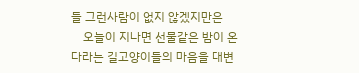들 그런사람이 없지 않겠지만은
    오늘이 지나면 선물같은 밤이 온다라는 길고양이들의 마음을 대변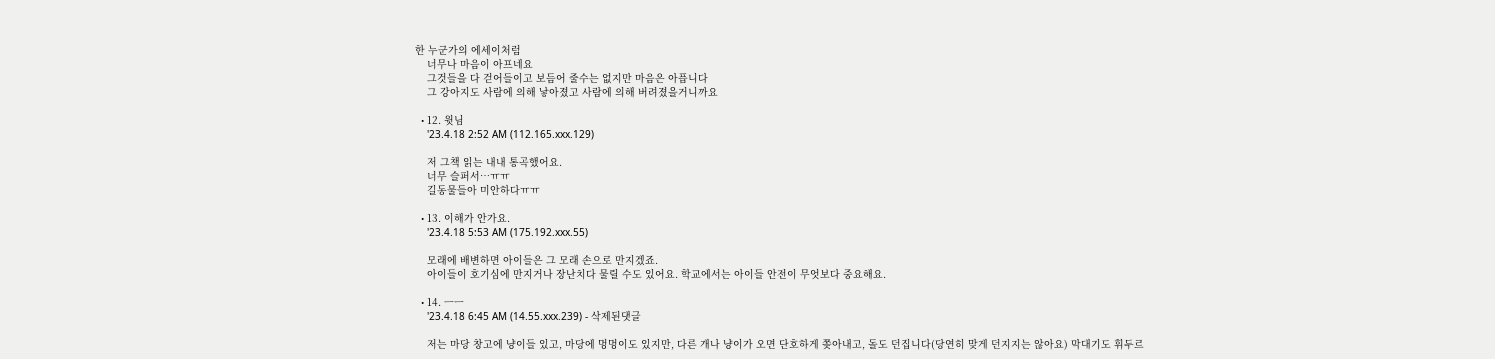한 누군가의 에세이처럼
    너무나 마음이 아프네요
    그것들을 다 걷어들이고 보듬어 줄수는 없지만 마음은 아픕니다
    그 강아지도 사람에 의해 낳아졌고 사람에 의해 버려졌을거니까요

  • 12. 윗님
    '23.4.18 2:52 AM (112.165.xxx.129)

    저 그책 읽는 내내 통곡했어요.
    너무 슬퍼서…ㅠㅠ
    길동물들아 미안하다ㅠㅠ

  • 13. 이해가 안가요.
    '23.4.18 5:53 AM (175.192.xxx.55)

    모래에 배변하면 아이들은 그 모래 손으로 만지겠죠.
    아이들이 호기심에 만지거나 장난치다 물릴 수도 있어요. 학교에서는 아이들 안전이 무엇보다 중요해요.

  • 14. ㅡㅡ
    '23.4.18 6:45 AM (14.55.xxx.239) - 삭제된댓글

    저는 마당 창고에 냥이들 있고, 마당에 멍멍이도 있지만, 다른 개나 냥이가 오면 단호하게 쫒아내고, 돌도 던집니다(당연히 맞게 던지지는 않아요) 막대기도 휘두르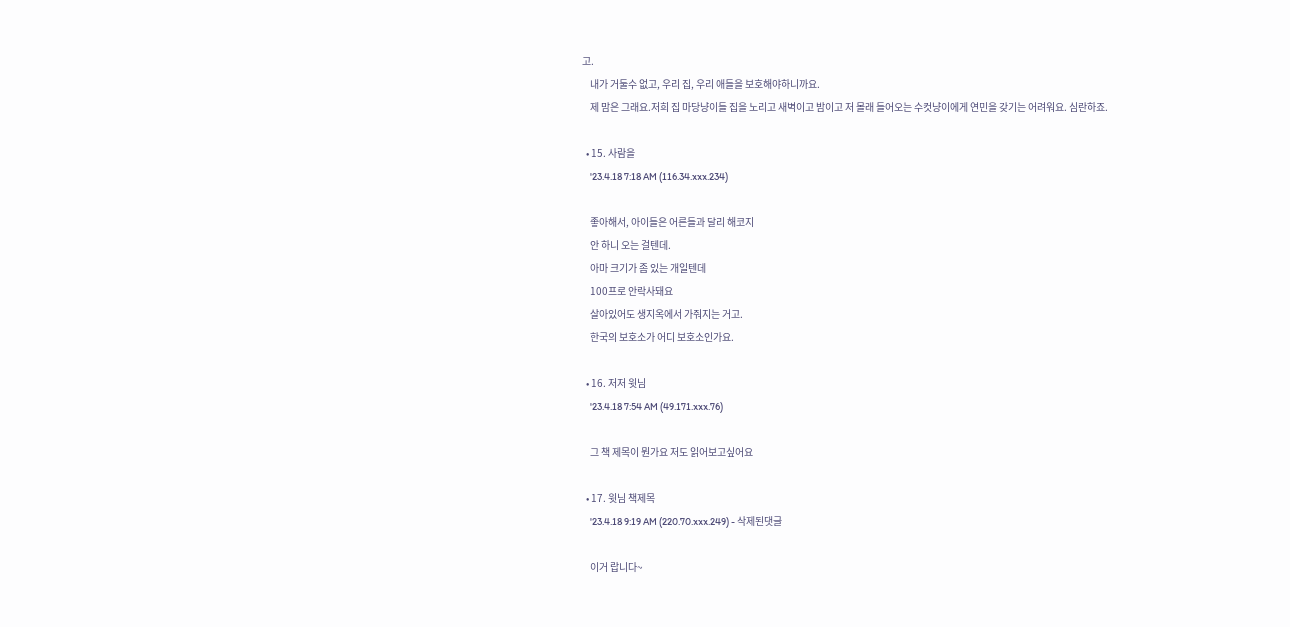고.
    내가 거둘수 없고, 우리 집, 우리 애들을 보호해야하니까요.
    제 맘은 그래요.저희 집 마당냥이들 집을 노리고 새벽이고 밤이고 저 몰래 들어오는 수컷냥이에게 연민을 갖기는 어려워요. 심란하죠.

  • 15. 사람을
    '23.4.18 7:18 AM (116.34.xxx.234)

    좋아해서, 아이들은 어른들과 달리 해코지
    안 하니 오는 걸텐데.
    아마 크기가 좀 있는 개일텐데
    100프로 안락사돼요
    살아있어도 생지옥에서 가줘지는 거고.
    한국의 보호소가 어디 보호소인가요.

  • 16. 저저 윗님
    '23.4.18 7:54 AM (49.171.xxx.76)

    그 책 제목이 뭔가요 저도 읽어보고싶어요

  • 17. 윗님 책제목
    '23.4.18 9:19 AM (220.70.xxx.249) - 삭제된댓글

    이거 랍니다~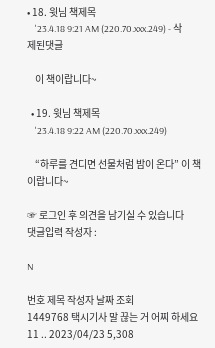• 18. 윗님 책제목
    '23.4.18 9:21 AM (220.70.xxx.249) - 삭제된댓글

    이 책이랍니다~

  • 19. 윗님 책제목
    '23.4.18 9:22 AM (220.70.xxx.249)

    “하루를 견디면 선물처럼 밤이 온다” 이 책이랍니다~

☞ 로그인 후 의견을 남기실 수 있습니다
댓글입력 작성자 :

N

번호 제목 작성자 날짜 조회
1449768 택시기사 말 끊는 거 어찌 하세요 11 .. 2023/04/23 5,308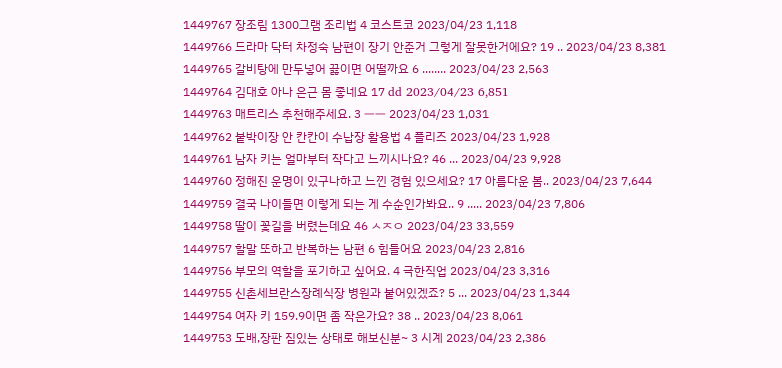1449767 장조림 1300그램 조리법 4 코스트코 2023/04/23 1,118
1449766 드라마 닥터 차정숙 남편이 장기 안준거 그렇게 잘못한거에요? 19 .. 2023/04/23 8,381
1449765 갈비탕에 만두넣어 끓이면 어떨까요 6 ........ 2023/04/23 2,563
1449764 김대호 아나 은근 몸 좋네요 17 dd 2023/04/23 6,851
1449763 매트리스 추천해주세요. 3 ㅡㅡ 2023/04/23 1,031
1449762 붙박이장 안 칸칸이 수납장 활용법 4 플리즈 2023/04/23 1,928
1449761 남자 키는 얼마부터 작다고 느끼시나요? 46 ... 2023/04/23 9,928
1449760 정해진 운명이 있구나하고 느낀 경험 있으세요? 17 아름다운 봄.. 2023/04/23 7,644
1449759 결국 나이들면 이렇게 되는 게 수순인가봐요.. 9 ..... 2023/04/23 7,806
1449758 딸이 꽃길을 버렸는데요 46 ㅅㅈㅇ 2023/04/23 33,559
1449757 할말 또하고 반복하는 남편 6 힘들어요 2023/04/23 2,816
1449756 부모의 역할을 포기하고 싶어요. 4 극한직업 2023/04/23 3,316
1449755 신촌세브란스장례식장 병원과 붙어있겠죠? 5 ... 2023/04/23 1,344
1449754 여자 키 159.9이면 좀 작은가요? 38 .. 2023/04/23 8,061
1449753 도배,장판 짐있는 상태로 해보신분~ 3 시계 2023/04/23 2,386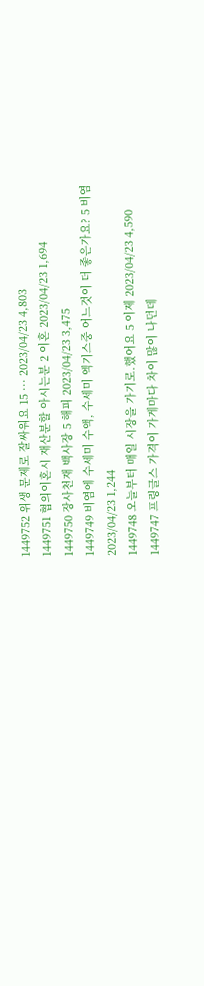1449752 위생 문제로 잘싸워요 15 ··· 2023/04/23 4,803
1449751 협의이혼시 재산분할 아시는분 2 이혼 2023/04/23 1,694
1449750 장사천재 백사장 5 해피 2023/04/23 3,475
1449749 비염에 수세미 수액, 수세미 엑기스중 어느것이 더 좋은가요? 5 비염 2023/04/23 1,244
1449748 오늘부터 매일 시장을 가기로.했어요 5 이제 2023/04/23 4,590
1449747 프링글스 가격이 가게마다 차이 많이 나던데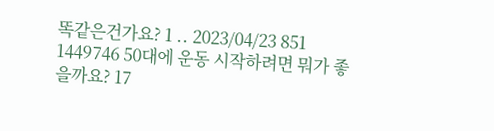똑같은건가요? 1 .. 2023/04/23 851
1449746 50대에 운동 시작하려면 뭐가 좋을까요? 17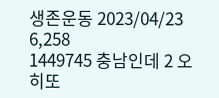생존운동 2023/04/23 6,258
1449745 충남인데 2 오히또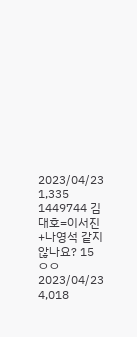2023/04/23 1,335
1449744 김대호=이서진+나영석 같지않나요? 15 ㅇㅇ 2023/04/23 4,018